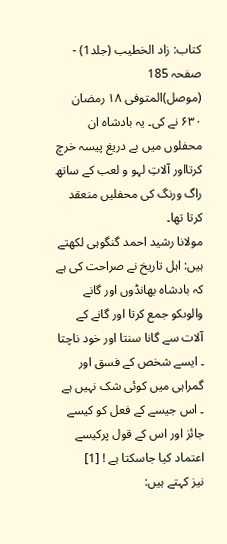کتاب: زاد الخطیب (جلد1) - صفحہ 185
(موصل)المتوفی ۱۸ رمضان ۶۳۰ نے کی۔ یہ بادشاہ ان محفلوں میں بے دریغ پیسہ خرچ کرتااور آلاتِ لہو و لعب کے ساتھ راگ ورنگ کی محفلیں منعقد کرتا تھا۔
مولانا رشید احمد گنگوہی لکھتے ہیں: اہل تاریخ نے صراحت کی ہے کہ بادشاہ بھانڈوں اور گانے والوںکو جمع کرتا اور گانے کے آلات سے گانا سنتا اور خود ناچتا ۔ ایسے شخص کے فسق اور گمراہی میں کوئی شک نہیں ہے ۔ اس جیسے کے فعل کو کیسے جائز اور اس کے قول پرکیسے اعتماد کیا جاسکتا ہے ! [1]
نیز کہتے ہیں: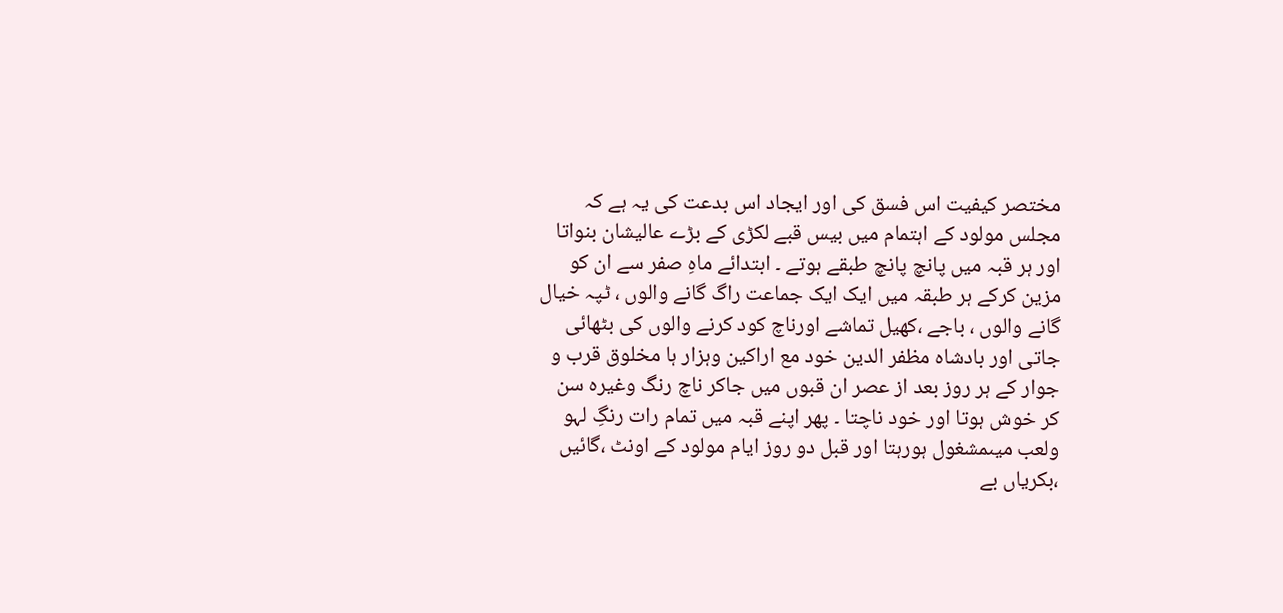مختصر کیفیت اس فسق کی اور ایجاد اس بدعت کی یہ ہے کہ مجلس مولود کے اہتمام میں بیس قبے لکڑی کے بڑے عالیشان بنواتا اور ہر قبہ میں پانچ پانچ طبقے ہوتے ۔ ابتدائے ماہِ صفر سے ان کو مزین کرکے ہر طبقہ میں ایک ایک جماعت راگ گانے والوں ، ٹپہ خیال گانے والوں ، باجے ،کھیل تماشے اورناچ کود کرنے والوں کی بٹھائی جاتی اور بادشاہ مظفر الدین خود مع اراکین وہزار ہا مخلوق قرب و جوار کے ہر روز بعد از عصر ان قبوں میں جاکر ناچ رنگ وغیرہ سن کر خوش ہوتا اور خود ناچتا ۔ پھر اپنے قبہ میں تمام رات رنگِ لہو ولعب میںمشغول ہورہتا اور قبل دو روز ایام مولود کے اونٹ ،گائیں ،بکریاں بے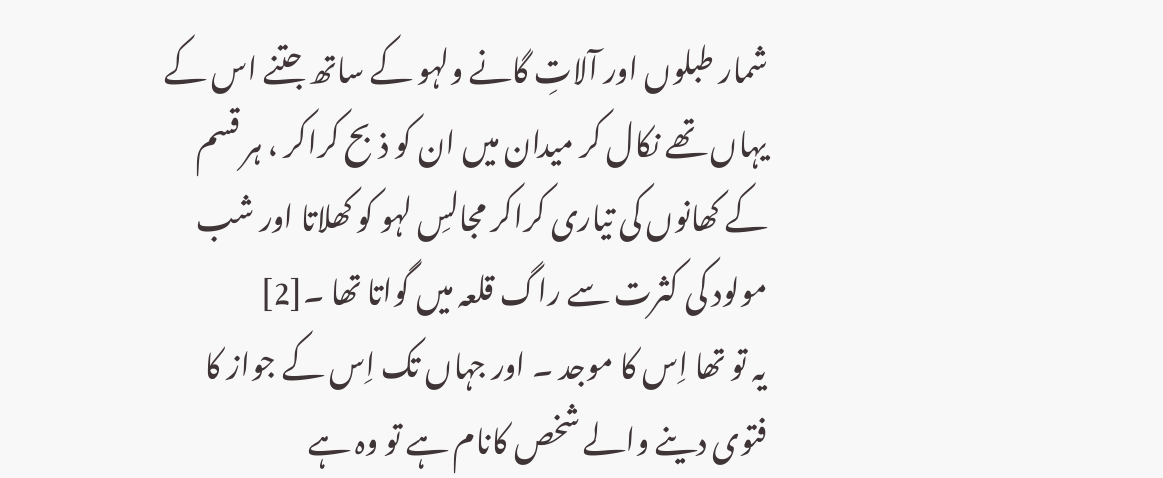شمار طبلوں اور آلاتِ گانے ولہو کے ساتھ جتنے اس کے یہاں تھے نکال کر میدان میں ان کو ذبح کراکر ، ہر قسم کے کھانوں کی تیاری کراکر مجالسِ لہو کو کھلاتا اور شب مولود کی کثرت سے راگ قلعہ میں گواتا تھا ۔[2]
یہ تو تھا اِس کا موجد ۔ اور جہاں تک اِس کے جواز کا فتوی دینے والے شخص کانام ہے تو وہ ہے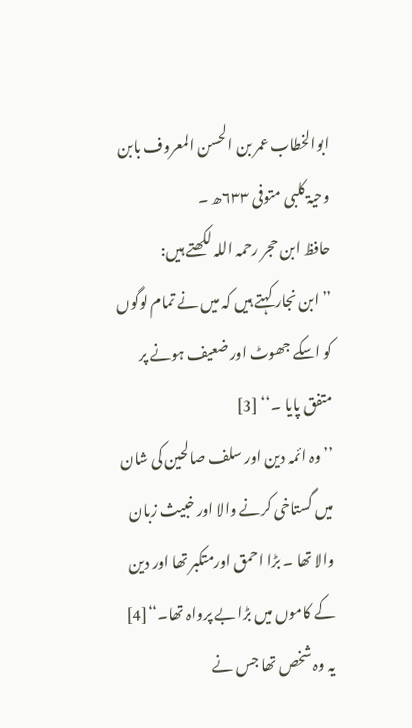ابوالخطاب عمر بن الحسن المعروف بابن وحیۃ کلبی متوفی ۶۳۳ھ ۔
حافظ ابن حجر رحمہ اللہ لکھتے ہیں:
’’ابن نجار کہتے ہیں کہ میں نے تمام لوگوں کو اسکے جھوٹ اور ضعیف ہونے پر متفق پایا ۔‘‘ [3]
’’ وہ ائمہ دین اور سلف صالحین کی شان میں گستاخی کرنے والا اور خبیث زبان والا تھا ۔ بڑا احمق اورمتکبر تھا اور دین کے کاموں میں بڑا بے پرواہ تھا۔‘‘[4]
یہ وہ شخص تھا جس نے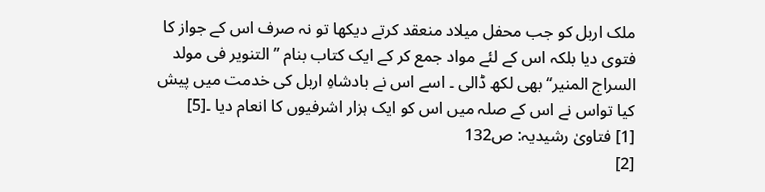ملک اربل کو جب محفل میلاد منعقد کرتے دیکھا تو نہ صرف اس کے جواز کا فتوی دیا بلکہ اس کے لئے مواد جمع کر کے ایک کتاب بنام ’’التنویر فی مولد السراج المنیر‘‘بھی لکھ ڈالی ۔ اسے اس نے بادشاہِ اربل کی خدمت میں پیش کیا تواس نے اس کے صلہ میں اس کو ایک ہزار اشرفیوں کا انعام دیا ۔[5]
[1] فتاویٰ رشیدیہ: ص132
[2]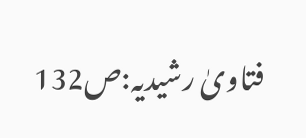فتاویٰ رشیدیہ:ص132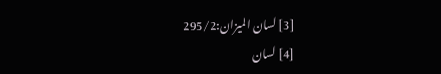[3] لسان المیزان:295/2
[4] لسان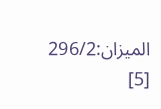المیزان:296/2
[5]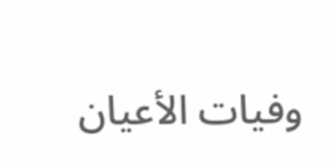وفیات الأعیان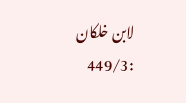لابن خلکان :449/3